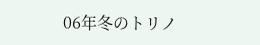06年冬のトリノ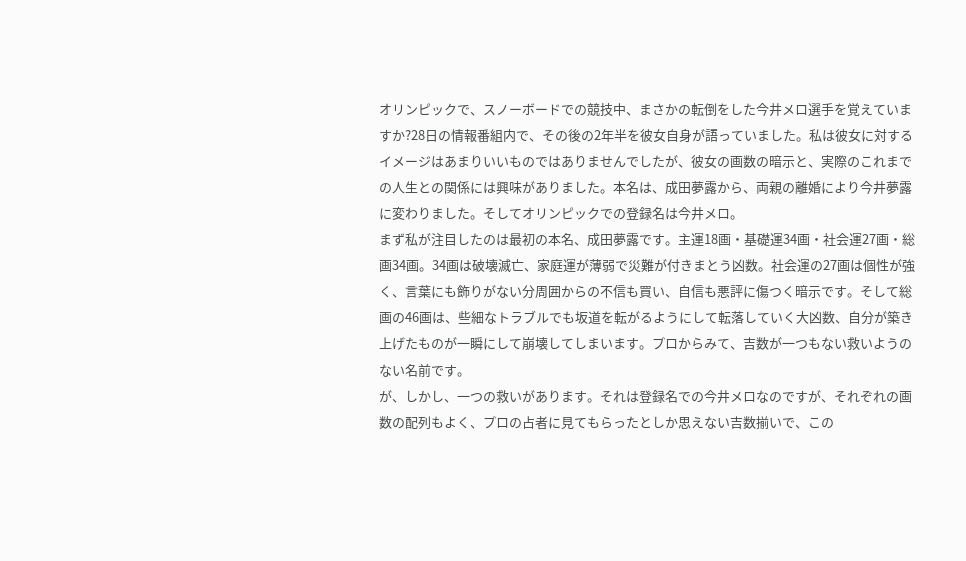オリンピックで、スノーボードでの競技中、まさかの転倒をした今井メロ選手を覚えていますか?28日の情報番組内で、その後の2年半を彼女自身が語っていました。私は彼女に対するイメージはあまりいいものではありませんでしたが、彼女の画数の暗示と、実際のこれまでの人生との関係には興味がありました。本名は、成田夢露から、両親の離婚により今井夢露に変わりました。そしてオリンピックでの登録名は今井メロ。
まず私が注目したのは最初の本名、成田夢露です。主運18画・基礎運34画・社会運27画・総画34画。34画は破壊滅亡、家庭運が薄弱で災難が付きまとう凶数。社会運の27画は個性が強く、言葉にも飾りがない分周囲からの不信も買い、自信も悪評に傷つく暗示です。そして総画の46画は、些細なトラブルでも坂道を転がるようにして転落していく大凶数、自分が築き上げたものが一瞬にして崩壊してしまいます。プロからみて、吉数が一つもない救いようのない名前です。
が、しかし、一つの救いがあります。それは登録名での今井メロなのですが、それぞれの画数の配列もよく、プロの占者に見てもらったとしか思えない吉数揃いで、この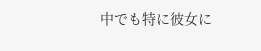中でも特に彼女に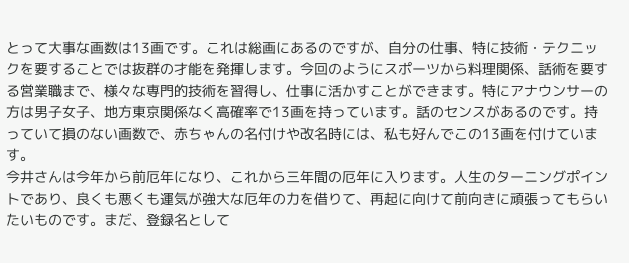とって大事な画数は13画です。これは総画にあるのですが、自分の仕事、特に技術・テクニックを要することでは抜群の才能を発揮します。今回のようにスポーツから料理関係、話術を要する営業職まで、様々な専門的技術を習得し、仕事に活かすことができます。特にアナウンサーの方は男子女子、地方東京関係なく高確率で13画を持っています。話のセンスがあるのです。持っていて損のない画数で、赤ちゃんの名付けや改名時には、私も好んでこの13画を付けています。
今井さんは今年から前厄年になり、これから三年間の厄年に入ります。人生のターニングポイントであり、良くも悪くも運気が強大な厄年の力を借りて、再起に向けて前向きに頑張ってもらいたいものです。まだ、登録名として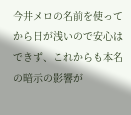今井メロの名前を使ってから日が浅いので安心はできず、これからも本名の暗示の影響が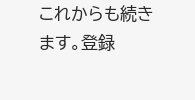これからも続きます。登録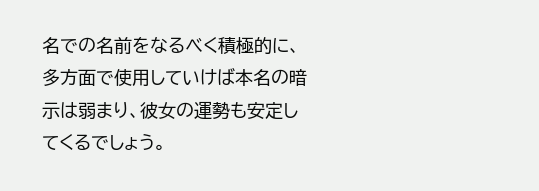名での名前をなるべく積極的に、多方面で使用していけば本名の暗示は弱まり、彼女の運勢も安定してくるでしょう。